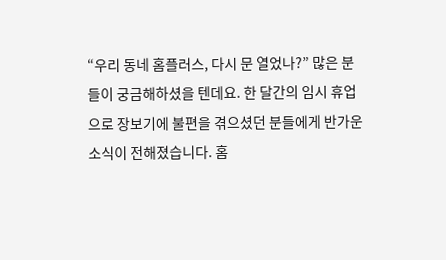“우리 동네 홈플러스, 다시 문 열었나?” 많은 분들이 궁금해하셨을 텐데요. 한 달간의 임시 휴업으로 장보기에 불편을 겪으셨던 분들에게 반가운 소식이 전해졌습니다. 홈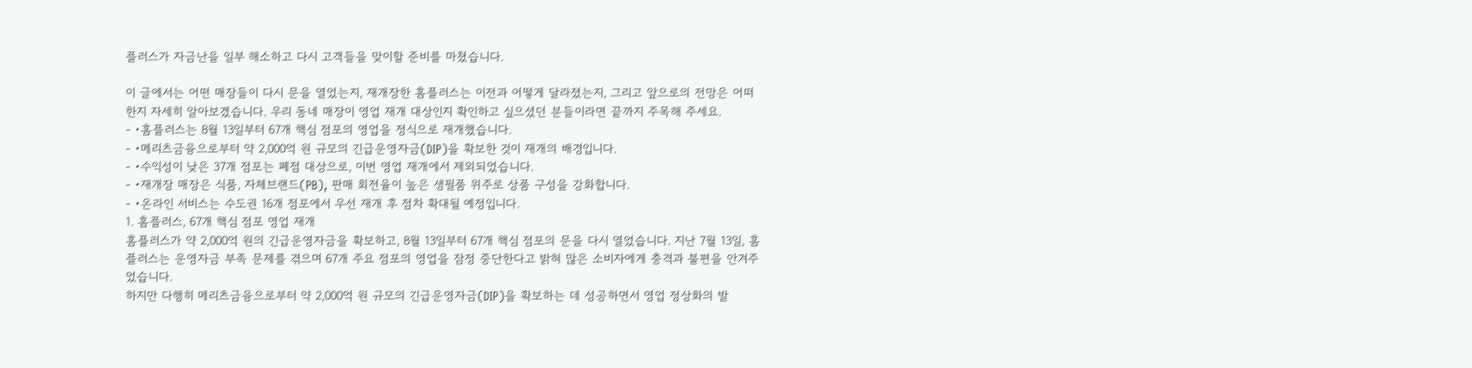플러스가 자금난을 일부 해소하고 다시 고객들을 맞이할 준비를 마쳤습니다.

이 글에서는 어떤 매장들이 다시 문을 열었는지, 재개장한 홈플러스는 이전과 어떻게 달라졌는지, 그리고 앞으로의 전망은 어떠한지 자세히 알아보겠습니다. 우리 동네 매장이 영업 재개 대상인지 확인하고 싶으셨던 분들이라면 끝까지 주목해 주세요.
- •홈플러스는 8월 13일부터 67개 핵심 점포의 영업을 정식으로 재개했습니다.
- •메리츠금융으로부터 약 2,000억 원 규모의 긴급운영자금(DIP)을 확보한 것이 재개의 배경입니다.
- •수익성이 낮은 37개 점포는 폐점 대상으로, 이번 영업 재개에서 제외되었습니다.
- •재개장 매장은 식품, 자체브랜드(PB), 판매 회전율이 높은 생필품 위주로 상품 구성을 강화합니다.
- •온라인 서비스는 수도권 16개 점포에서 우선 재개 후 점차 확대될 예정입니다.
1. 홈플러스, 67개 핵심 점포 영업 재개
홈플러스가 약 2,000억 원의 긴급운영자금을 확보하고, 8월 13일부터 67개 핵심 점포의 문을 다시 열었습니다. 지난 7월 13일, 홈플러스는 운영자금 부족 문제를 겪으며 67개 주요 점포의 영업을 잠정 중단한다고 밝혀 많은 소비자에게 충격과 불편을 안겨주었습니다.
하지만 다행히 메리츠금융으로부터 약 2,000억 원 규모의 긴급운영자금(DIP)을 확보하는 데 성공하면서 영업 정상화의 발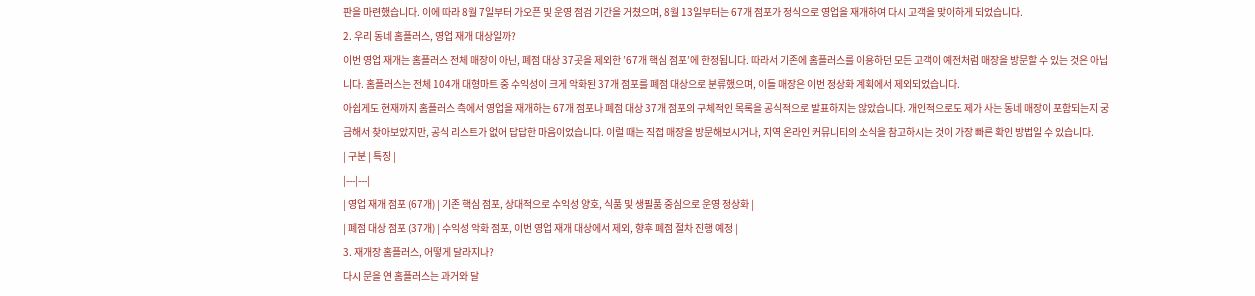판을 마련했습니다. 이에 따라 8월 7일부터 가오픈 및 운영 점검 기간을 거쳤으며, 8월 13일부터는 67개 점포가 정식으로 영업을 재개하여 다시 고객을 맞이하게 되었습니다.
2. 우리 동네 홈플러스, 영업 재개 대상일까?
이번 영업 재개는 홈플러스 전체 매장이 아닌, 폐점 대상 37곳을 제외한 ’67개 핵심 점포’에 한정됩니다. 따라서 기존에 홈플러스를 이용하던 모든 고객이 예전처럼 매장을 방문할 수 있는 것은 아닙니다. 홈플러스는 전체 104개 대형마트 중 수익성이 크게 악화된 37개 점포를 폐점 대상으로 분류했으며, 이들 매장은 이번 정상화 계획에서 제외되었습니다.
아쉽게도 현재까지 홈플러스 측에서 영업을 재개하는 67개 점포나 폐점 대상 37개 점포의 구체적인 목록을 공식적으로 발표하지는 않았습니다. 개인적으로도 제가 사는 동네 매장이 포함되는지 궁금해서 찾아보았지만, 공식 리스트가 없어 답답한 마음이었습니다. 이럴 때는 직접 매장을 방문해보시거나, 지역 온라인 커뮤니티의 소식을 참고하시는 것이 가장 빠른 확인 방법일 수 있습니다.
| 구분 | 특징 |
|---|---|
| 영업 재개 점포 (67개) | 기존 핵심 점포, 상대적으로 수익성 양호, 식품 및 생필품 중심으로 운영 정상화 |
| 폐점 대상 점포 (37개) | 수익성 악화 점포, 이번 영업 재개 대상에서 제외, 향후 폐점 절차 진행 예정 |
3. 재개장 홈플러스, 어떻게 달라지나?
다시 문을 연 홈플러스는 과거와 달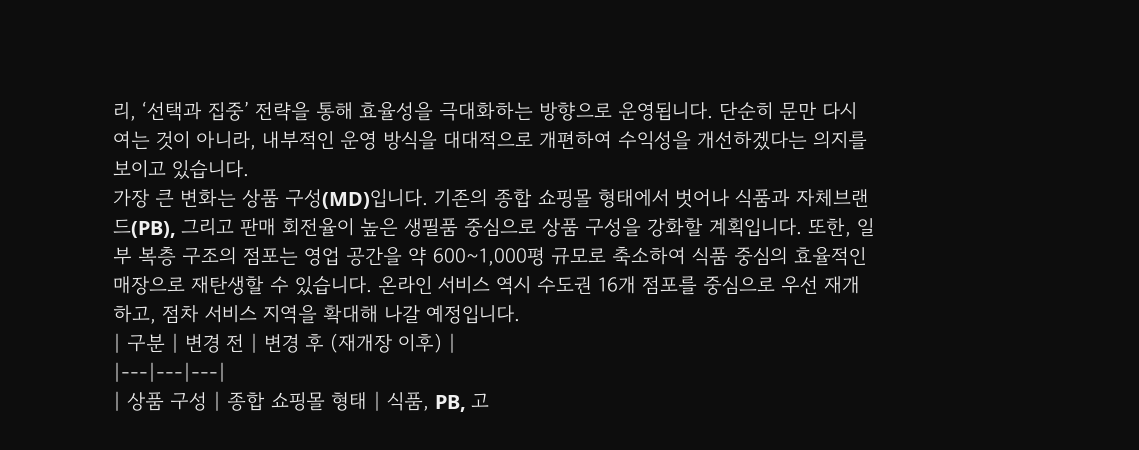리, ‘선택과 집중’ 전략을 통해 효율성을 극대화하는 방향으로 운영됩니다. 단순히 문만 다시 여는 것이 아니라, 내부적인 운영 방식을 대대적으로 개편하여 수익성을 개선하겠다는 의지를 보이고 있습니다.
가장 큰 변화는 상품 구성(MD)입니다. 기존의 종합 쇼핑몰 형태에서 벗어나 식품과 자체브랜드(PB), 그리고 판매 회전율이 높은 생필품 중심으로 상품 구성을 강화할 계획입니다. 또한, 일부 복층 구조의 점포는 영업 공간을 약 600~1,000평 규모로 축소하여 식품 중심의 효율적인 매장으로 재탄생할 수 있습니다. 온라인 서비스 역시 수도권 16개 점포를 중심으로 우선 재개하고, 점차 서비스 지역을 확대해 나갈 예정입니다.
| 구분 | 변경 전 | 변경 후 (재개장 이후) |
|---|---|---|
| 상품 구성 | 종합 쇼핑몰 형태 | 식품, PB, 고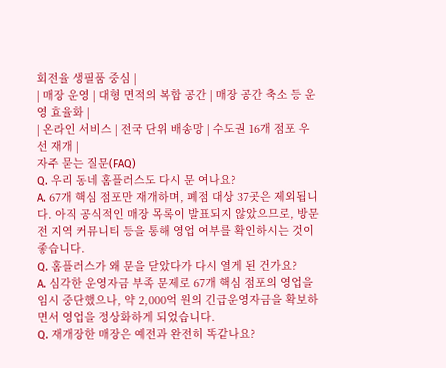회전율 생필품 중심 |
| 매장 운영 | 대형 면적의 복합 공간 | 매장 공간 축소 등 운영 효율화 |
| 온라인 서비스 | 전국 단위 배송망 | 수도권 16개 점포 우선 재개 |
자주 묻는 질문(FAQ)
Q. 우리 동네 홈플러스도 다시 문 여나요?
A. 67개 핵심 점포만 재개하며, 폐점 대상 37곳은 제외됩니다. 아직 공식적인 매장 목록이 발표되지 않았으므로, 방문 전 지역 커뮤니티 등을 통해 영업 여부를 확인하시는 것이 좋습니다.
Q. 홈플러스가 왜 문을 닫았다가 다시 열게 된 건가요?
A. 심각한 운영자금 부족 문제로 67개 핵심 점포의 영업을 임시 중단했으나, 약 2,000억 원의 긴급운영자금을 확보하면서 영업을 정상화하게 되었습니다.
Q. 재개장한 매장은 예전과 완전히 똑같나요?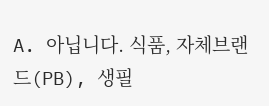A. 아닙니다. 식품, 자체브랜드(PB), 생필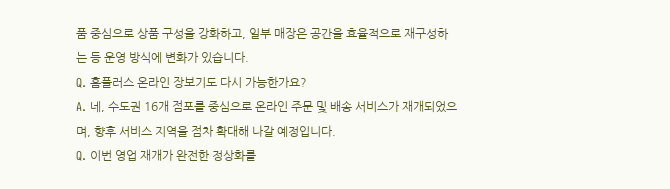품 중심으로 상품 구성을 강화하고, 일부 매장은 공간을 효율적으로 재구성하는 등 운영 방식에 변화가 있습니다.
Q. 홈플러스 온라인 장보기도 다시 가능한가요?
A. 네, 수도권 16개 점포를 중심으로 온라인 주문 및 배송 서비스가 재개되었으며, 향후 서비스 지역을 점차 확대해 나갈 예정입니다.
Q. 이번 영업 재개가 완전한 정상화를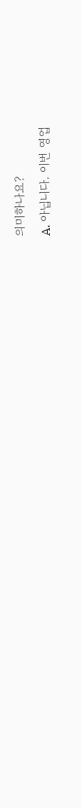의미하나요?
A. 아닙니다. 이번 영업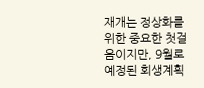재개는 정상화를 위한 중요한 첫걸음이지만, 9월로 예정된 회생계획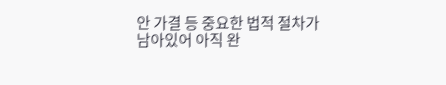안 가결 등 중요한 법적 절차가 남아있어 아직 완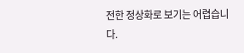전한 정상화로 보기는 어렵습니다.